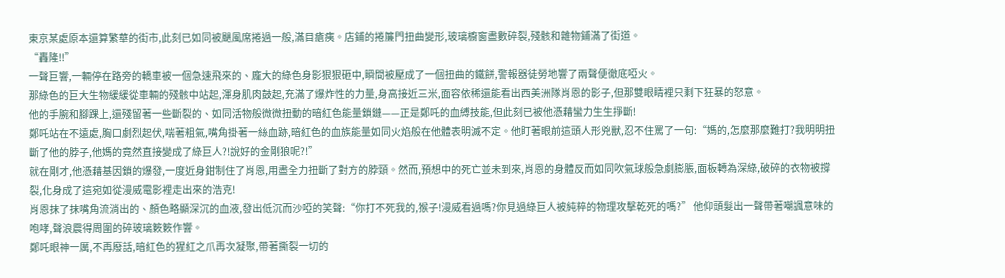東京某處原本還算繁華的街市,此刻已如同被颶風席捲過一般,滿目瘡痍。店鋪的捲簾門扭曲變形,玻璃櫥窗盡數碎裂,殘骸和雜物鋪滿了街道。
“轟隆!!”
一聲巨響,一輛停在路旁的轎車被一個急速飛來的、龐大的綠色身影狠狠砸中,瞬間被壓成了一個扭曲的鐵餅,警報器徒勞地響了兩聲便徹底啞火。
那綠色的巨大生物緩緩從車輛的殘骸中站起,渾身肌肉鼓起,充滿了爆炸性的力量,身高接近三米,面容依稀還能看出西美洲隊肖恩的影子,但那雙眼睛裡只剩下狂暴的怒意。
他的手腕和腳踝上,還殘留著一些斷裂的、如同活物般微微扭動的暗紅色能量鎖鏈——正是鄭吒的血縛技能,但此刻已被他憑藉蠻力生生掙斷!
鄭吒站在不遠處,胸口劇烈起伏,喘著粗氣,嘴角掛著一絲血跡,暗紅色的血族能量如同火焰般在他體表明滅不定。他盯著眼前這頭人形兇獸,忍不住罵了一句:“媽的,怎麼那麼難打?我明明扭斷了他的脖子,他媽的竟然直接變成了綠巨人?!說好的金剛狼呢?!”
就在剛才,他憑藉基因鎖的爆發,一度近身鉗制住了肖恩,用盡全力扭斷了對方的脖頸。然而,預想中的死亡並未到來,肖恩的身體反而如同吹氣球般急劇膨脹,面板轉為深綠,破碎的衣物被撐裂,化身成了這宛如從漫威電影裡走出來的浩克!
肖恩抹了抹嘴角流淌出的、顏色略顯深沉的血液,發出低沉而沙啞的笑聲:“你打不死我的,猴子!漫威看過嗎?你見過綠巨人被純粹的物理攻擊乾死的嗎?” 他仰頭髮出一聲帶著嘲諷意味的咆哮,聲浪震得周圍的碎玻璃簌簌作響。
鄭吒眼神一厲,不再廢話,暗紅色的猩紅之爪再次凝聚,帶著撕裂一切的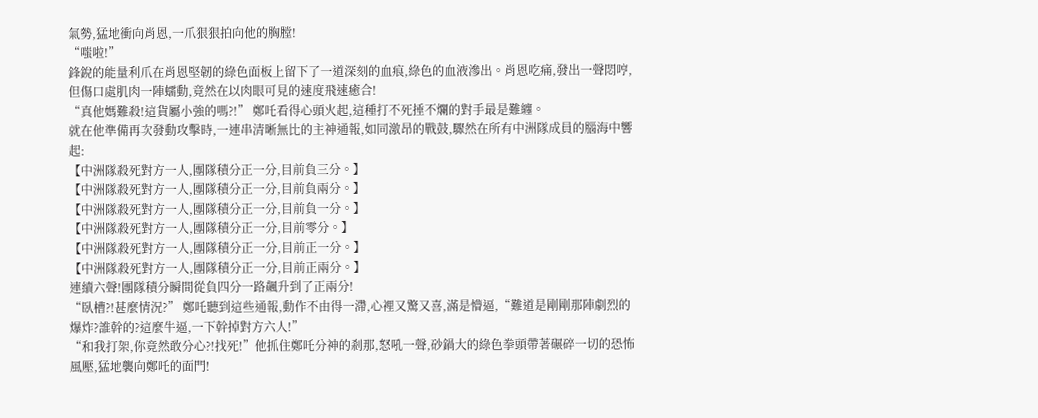氣勢,猛地衝向肖恩,一爪狠狠拍向他的胸膛!
“嗤啦!”
鋒銳的能量利爪在肖恩堅韌的綠色面板上留下了一道深刻的血痕,綠色的血液滲出。肖恩吃痛,發出一聲悶哼,但傷口處肌肉一陣蠕動,竟然在以肉眼可見的速度飛速癒合!
“真他媽難殺!這貨屬小強的嗎?!” 鄭吒看得心頭火起,這種打不死捶不爛的對手最是難纏。
就在他準備再次發動攻擊時,一連串清晰無比的主神通報,如同激昂的戰鼓,驟然在所有中洲隊成員的腦海中響起:
【中洲隊殺死對方一人,團隊積分正一分,目前負三分。】
【中洲隊殺死對方一人,團隊積分正一分,目前負兩分。】
【中洲隊殺死對方一人,團隊積分正一分,目前負一分。】
【中洲隊殺死對方一人,團隊積分正一分,目前零分。】
【中洲隊殺死對方一人,團隊積分正一分,目前正一分。】
【中洲隊殺死對方一人,團隊積分正一分,目前正兩分。】
連續六聲!團隊積分瞬間從負四分一路飆升到了正兩分!
“臥槽?!甚麼情況?” 鄭吒聽到這些通報,動作不由得一滯,心裡又驚又喜,滿是懵逼,“難道是剛剛那陣劇烈的爆炸?誰幹的?這麼牛逼,一下幹掉對方六人!”
“和我打架,你竟然敢分心?!找死!”他抓住鄭吒分神的剎那,怒吼一聲,砂鍋大的綠色拳頭帶著碾碎一切的恐怖風壓,猛地襲向鄭吒的面門!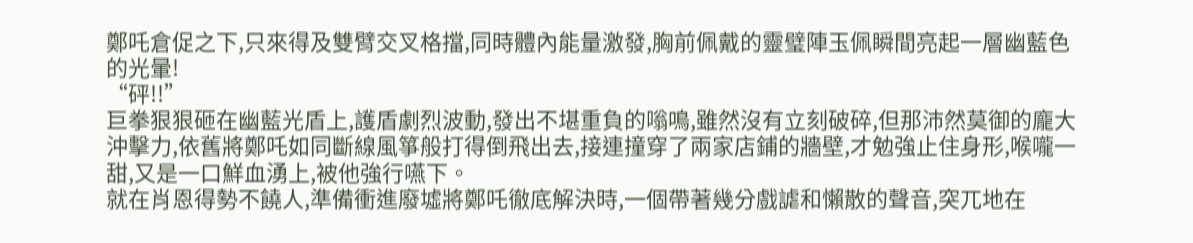鄭吒倉促之下,只來得及雙臂交叉格擋,同時體內能量激發,胸前佩戴的靈璧陣玉佩瞬間亮起一層幽藍色的光暈!
“砰!!”
巨拳狠狠砸在幽藍光盾上,護盾劇烈波動,發出不堪重負的嗡鳴,雖然沒有立刻破碎,但那沛然莫御的龐大沖擊力,依舊將鄭吒如同斷線風箏般打得倒飛出去,接連撞穿了兩家店鋪的牆壁,才勉強止住身形,喉嚨一甜,又是一口鮮血湧上,被他強行嚥下。
就在肖恩得勢不饒人,準備衝進廢墟將鄭吒徹底解決時,一個帶著幾分戲謔和懶散的聲音,突兀地在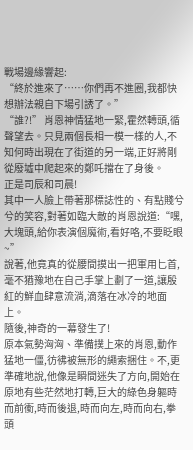戰場邊緣響起:
“終於進來了……你們再不進圈,我都快想辦法親自下場引誘了。”
“誰?!” 肖恩神情猛地一緊,霍然轉頭,循聲望去。只見兩個長相一模一樣的人,不知何時出現在了街道的另一端,正好將剛從廢墟中爬起來的鄭吒擋在了身後。
正是司辰和司晨!
其中一人臉上帶著那標誌性的、有點賤兮兮的笑容,對著如臨大敵的肖恩說道:“嘿,大塊頭,給你表演個魔術,看好咯,不要眨眼~”
說著,他竟真的從腰間摸出一把軍用匕首,毫不猶豫地在自己手掌上劃了一道,讓殷紅的鮮血肆意流淌,滴落在冰冷的地面上。
隨後,神奇的一幕發生了!
原本氣勢洶洶、準備撲上來的肖恩,動作猛地一僵,彷彿被無形的繩索捆住。不,更準確地說,他像是瞬間迷失了方向,開始在原地有些茫然地打轉,巨大的綠色身軀時而前衝,時而後退,時而向左,時而向右,拳頭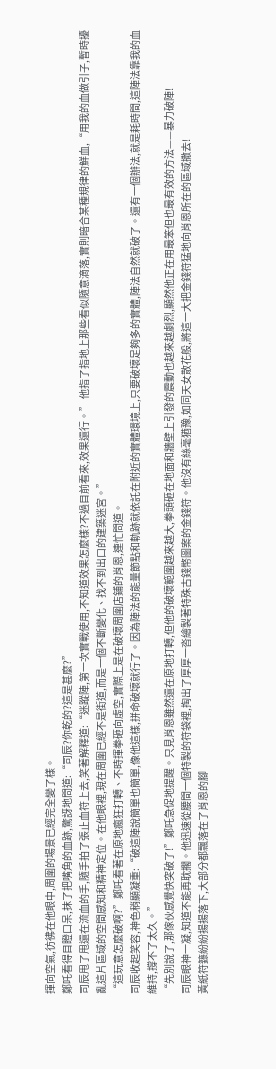揮向空氣,彷彿在他眼中,周圍的場景已經完全變了樣。
鄭吒看得目瞪口呆,抹了把嘴角的血跡,驚訝地問道:“司辰?你乾的?這是甚麼?”
司辰甩了甩還在流血的手,隨手拍了張止血符上去,笑著解釋道:“迷蹤陣,第一次實戰使用,不知道效果怎麼樣?不過目前看來,效果還行。” 他指了指地上那些看似隨意滴落,實則暗合某種規律的鮮血,“用我的血做引子,暫時擾亂這片區域的空間感知和精神定位。在他眼裡,現在周圍已經不是街道,而是一個不斷變化、找不到出口的建築迷宮。”
“這玩意怎麼破啊?”鄭吒看著在原地瘋狂打轉、不時揮拳砸向虛空,實際上是在破壞周圍店鋪的肖恩,連忙問道。
司辰收起笑容,神色稍顯凝重:“破這陣說簡單也簡單,像他這樣,拼命破壞就行了。因為陣法的能量節點和軌跡就依託在附近的實體環境上,只要破壞足夠多的實體,陣法自然就破了。還有一個辦法,就是耗時間,這陣法靠我的血維持,撐不了太久。”
“先別說了,那傢伙感覺快突破了!”鄭吒急促地提醒。只見肖恩雖然還在原地打轉,但他的破壞範圍越來越大,拳頭砸在地面和牆壁上引發的震動也越來越劇烈,顯然他正在用最笨但也最有效的方法——暴力破陣!
司辰眼神一凝,知道不能再耽擱。他迅速從腰間一個特製的符袋裡,掏出了厚厚一沓繪製著特殊古錢幣圖案的金錢符。他沒有絲毫猶豫,如同天女散花般,將這一大把金錢符猛地向肖恩所在的區域撒去!
黃紙符籙紛紛揚揚落下,大部分都飄落在了肖恩的腳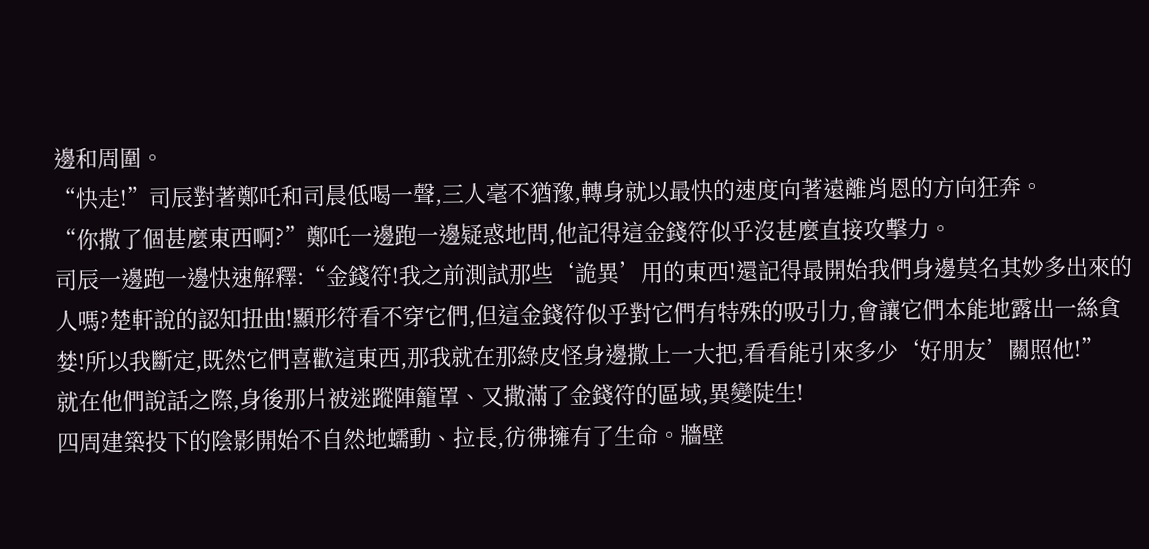邊和周圍。
“快走!”司辰對著鄭吒和司晨低喝一聲,三人毫不猶豫,轉身就以最快的速度向著遠離肖恩的方向狂奔。
“你撒了個甚麼東西啊?”鄭吒一邊跑一邊疑惑地問,他記得這金錢符似乎沒甚麼直接攻擊力。
司辰一邊跑一邊快速解釋:“金錢符!我之前測試那些‘詭異’用的東西!還記得最開始我們身邊莫名其妙多出來的人嗎?楚軒說的認知扭曲!顯形符看不穿它們,但這金錢符似乎對它們有特殊的吸引力,會讓它們本能地露出一絲貪婪!所以我斷定,既然它們喜歡這東西,那我就在那綠皮怪身邊撒上一大把,看看能引來多少‘好朋友’關照他!”
就在他們說話之際,身後那片被迷蹤陣籠罩、又撒滿了金錢符的區域,異變陡生!
四周建築投下的陰影開始不自然地蠕動、拉長,彷彿擁有了生命。牆壁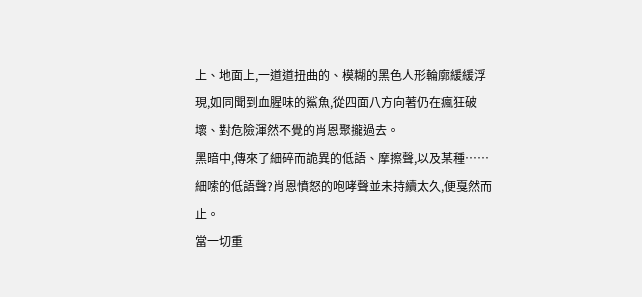上、地面上,一道道扭曲的、模糊的黑色人形輪廓緩緩浮現,如同聞到血腥味的鯊魚,從四面八方向著仍在瘋狂破壞、對危險渾然不覺的肖恩聚攏過去。
黑暗中,傳來了細碎而詭異的低語、摩擦聲,以及某種……細嗦的低語聲?肖恩憤怒的咆哮聲並未持續太久,便戛然而止。
當一切重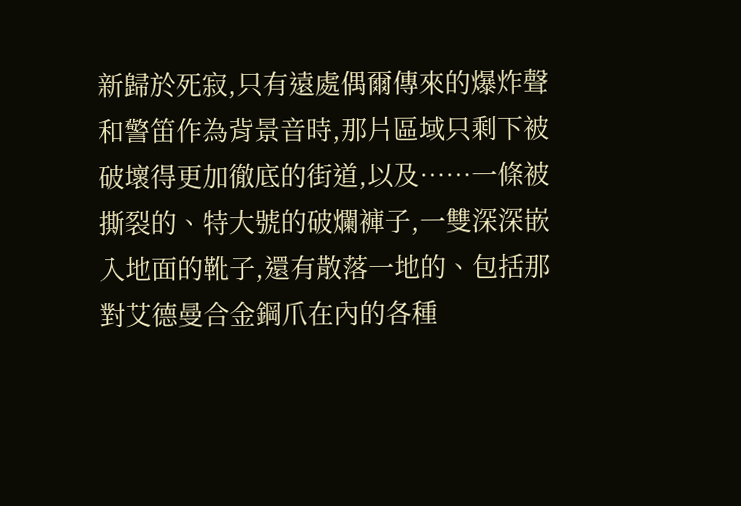新歸於死寂,只有遠處偶爾傳來的爆炸聲和警笛作為背景音時,那片區域只剩下被破壞得更加徹底的街道,以及……一條被撕裂的、特大號的破爛褲子,一雙深深嵌入地面的靴子,還有散落一地的、包括那對艾德曼合金鋼爪在內的各種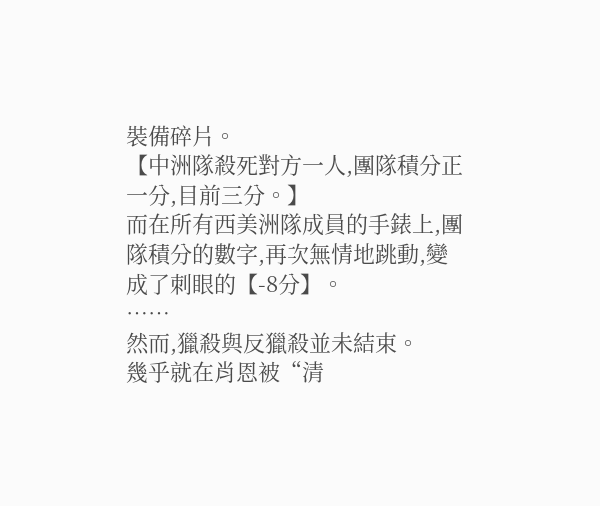裝備碎片。
【中洲隊殺死對方一人,團隊積分正一分,目前三分。】
而在所有西美洲隊成員的手錶上,團隊積分的數字,再次無情地跳動,變成了刺眼的【-8分】。
……
然而,獵殺與反獵殺並未結束。
幾乎就在肖恩被“清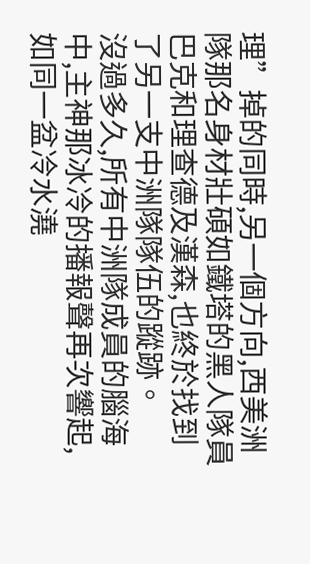理”掉的同時,另一個方向,西美洲隊那名身材壯碩如鐵塔的黑人隊員巴克和理查德及漢森,也終於找到了另一支中洲隊隊伍的蹤跡。
沒過多久,所有中洲隊成員的腦海中,主神那冰冷的播報聲再次響起,如同一盆冷水澆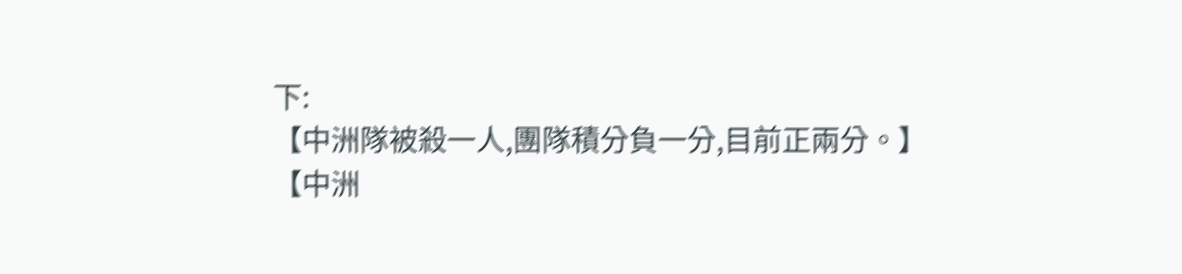下:
【中洲隊被殺一人,團隊積分負一分,目前正兩分。】
【中洲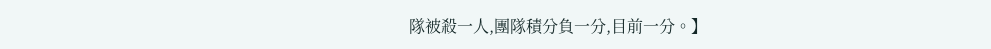隊被殺一人,團隊積分負一分,目前一分。】